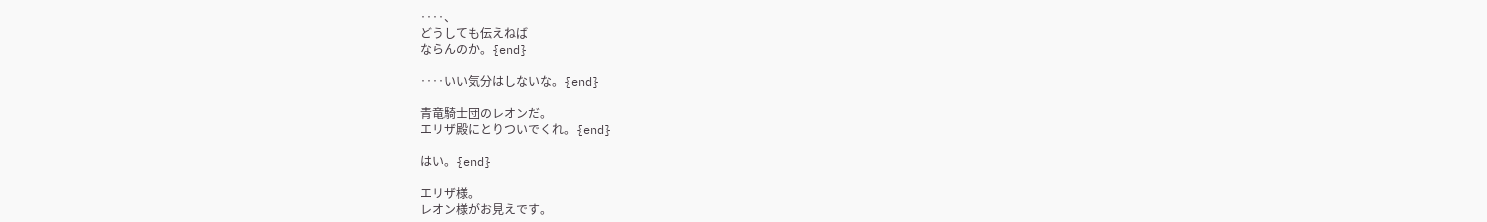‥‥、
どうしても伝えねば
ならんのか。{end}

‥‥いい気分はしないな。{end}

青竜騎士団のレオンだ。
エリザ殿にとりついでくれ。{end}

はい。{end}

エリザ様。
レオン様がお見えです。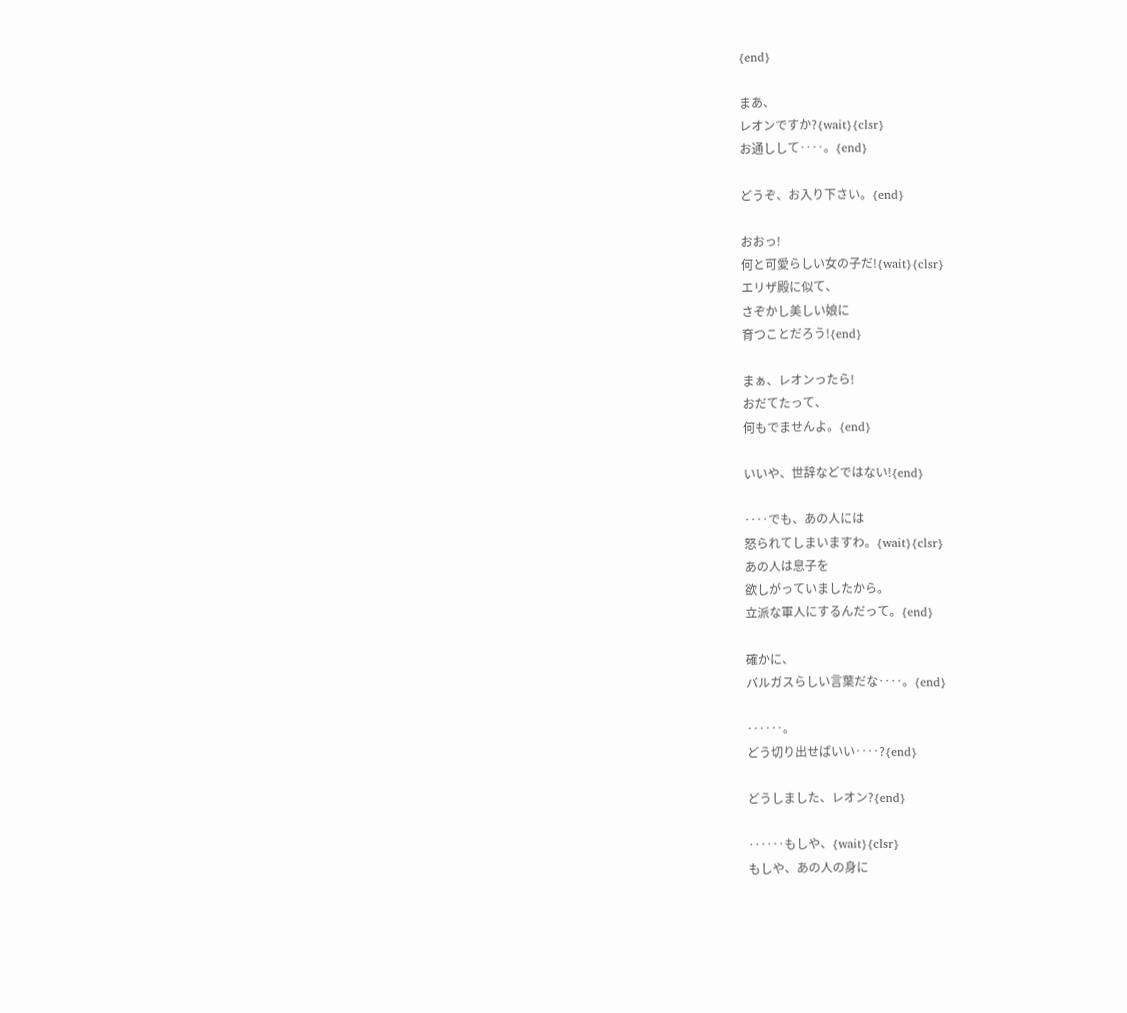{end}

まあ、
レオンですか?{wait}{clsr}
お通しして‥‥。{end}

どうぞ、お入り下さい。{end}

おおっ!
何と可愛らしい女の子だ!{wait}{clsr}
エリザ殿に似て、
さぞかし美しい娘に
育つことだろう!{end}

まぁ、レオンったら!
おだてたって、
何もでませんよ。{end}

いいや、世辞などではない!{end}

‥‥でも、あの人には
怒られてしまいますわ。{wait}{clsr}
あの人は息子を
欲しがっていましたから。
立派な軍人にするんだって。{end}

確かに、
バルガスらしい言葉だな‥‥。{end}

‥‥‥。
どう切り出せばいい‥‥?{end}

どうしました、レオン?{end}

‥‥‥もしや、{wait}{clsr}
もしや、あの人の身に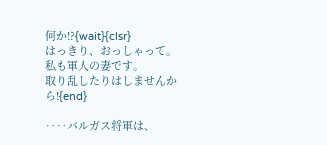何か!?{wait}{clsr}
はっきり、おっしゃって。
私も軍人の妻です。
取り乱したりはしませんから!{end}

‥‥バルガス将軍は、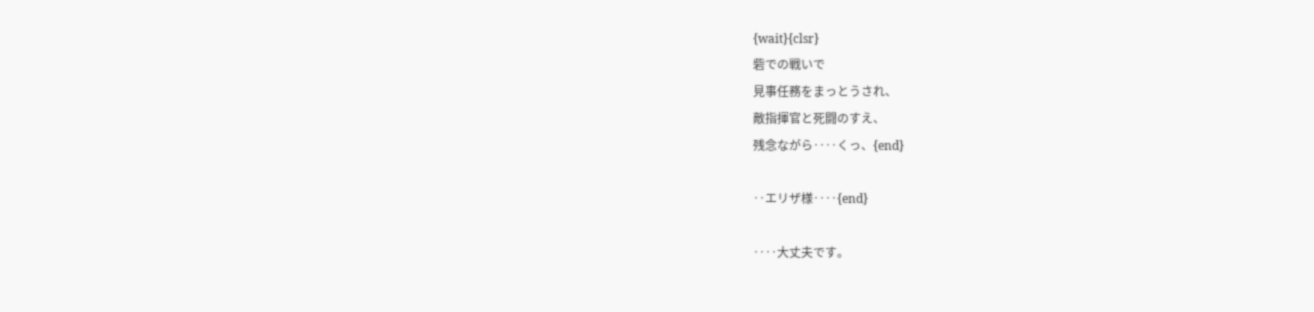{wait}{clsr}
砦での戦いで
見事任務をまっとうされ、
敵指揮官と死闘のすえ、
残念ながら‥‥くっ、{end}

‥エリザ様‥‥{end}

‥‥大丈夫です。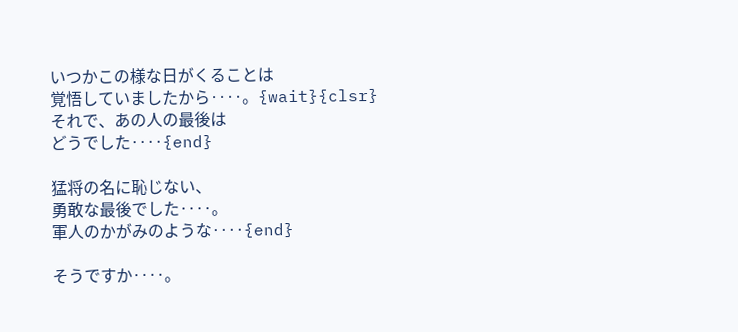いつかこの様な日がくることは
覚悟していましたから‥‥。{wait}{clsr}
それで、あの人の最後は
どうでした‥‥{end}

猛将の名に恥じない、
勇敢な最後でした‥‥。
軍人のかがみのような‥‥{end}

そうですか‥‥。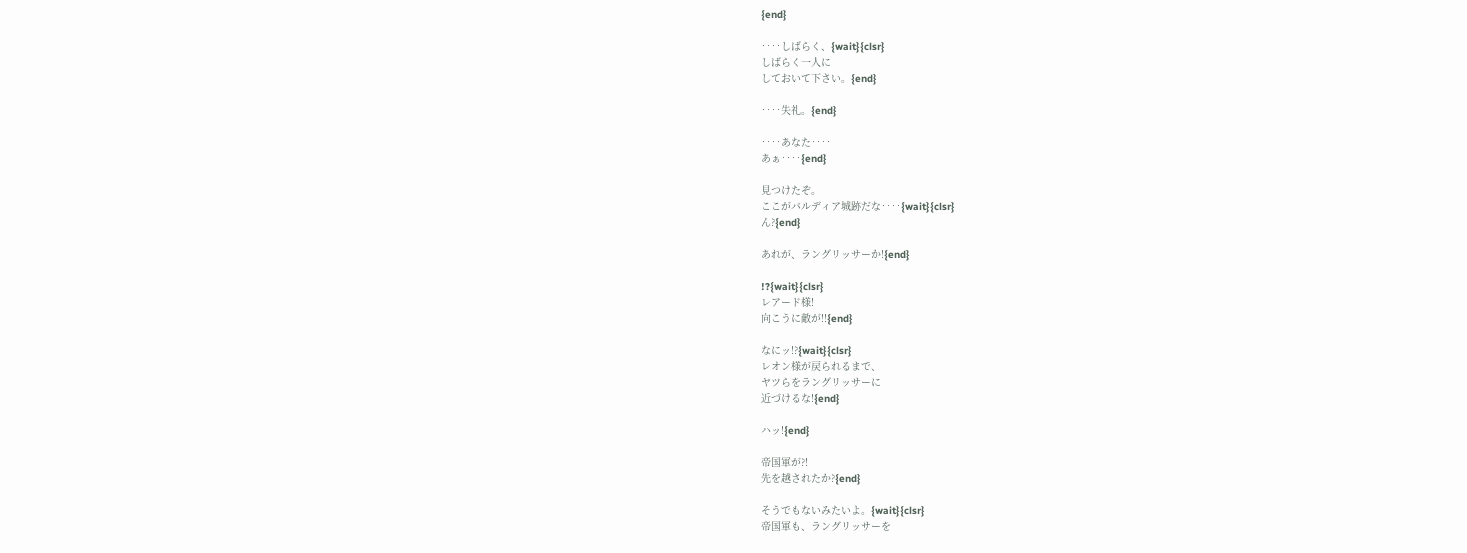{end}

‥‥しばらく、{wait}{clsr}
しばらく一人に
しておいて下さい。{end}

‥‥失礼。{end}

‥‥あなた‥‥
あぁ‥‥{end}

見つけたぞ。
ここがバルディア城跡だな‥‥{wait}{clsr}
ん?{end}

あれが、ラングリッサーか!{end}

!?{wait}{clsr}
レアード様!
向こうに敵が!!{end}

なにッ!?{wait}{clsr}
レオン様が戻られるまで、
ヤツらをラングリッサーに
近づけるな!{end}

ハッ!{end}

帝国軍が?!
先を越されたか?{end}

そうでもないみたいよ。{wait}{clsr}
帝国軍も、ラングリッサーを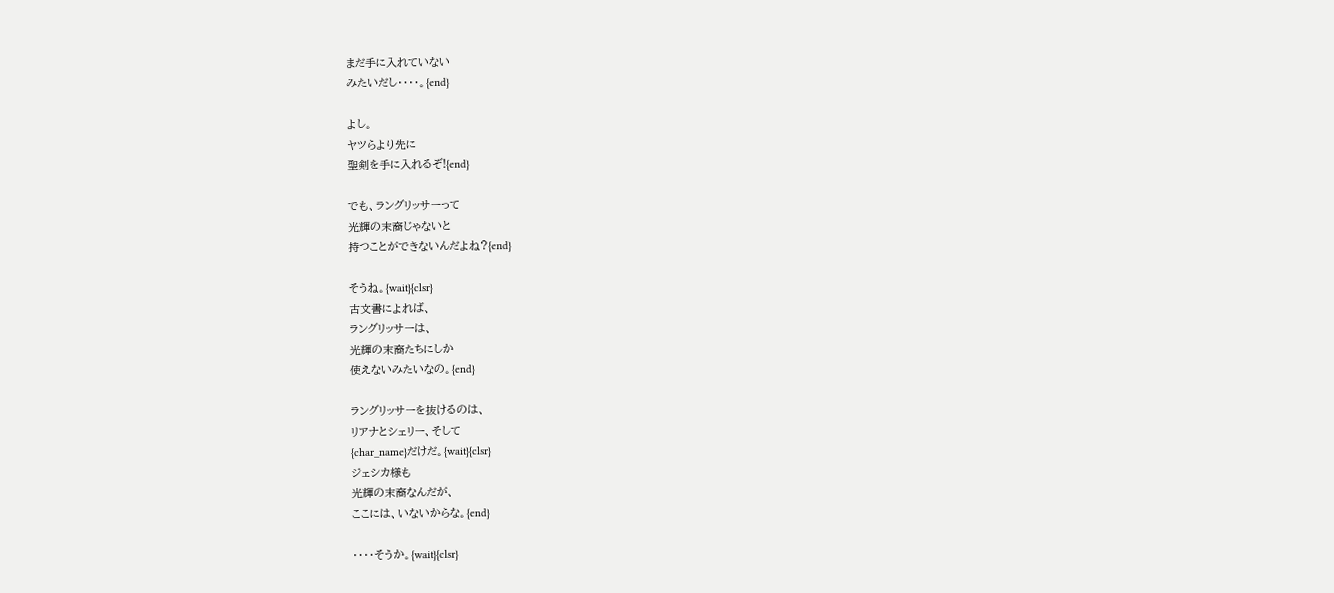まだ手に入れていない
みたいだし‥‥。{end}

よし。
ヤツらより先に
聖剣を手に入れるぞ!{end}

でも、ラングリッサーって
光輝の末裔じゃないと
持つことができないんだよね?{end}

そうね。{wait}{clsr}
古文書によれば、
ラングリッサーは、
光輝の末裔たちにしか
使えないみたいなの。{end}

ラングリッサーを抜けるのは、
リアナとシェリー、そして
{char_name}だけだ。{wait}{clsr}
ジェシカ様も
光輝の末裔なんだが、
ここには、いないからな。{end}

‥‥そうか。{wait}{clsr}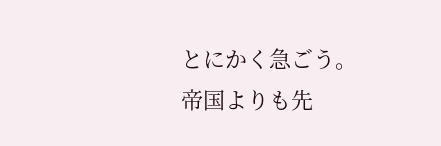とにかく急ごう。
帝国よりも先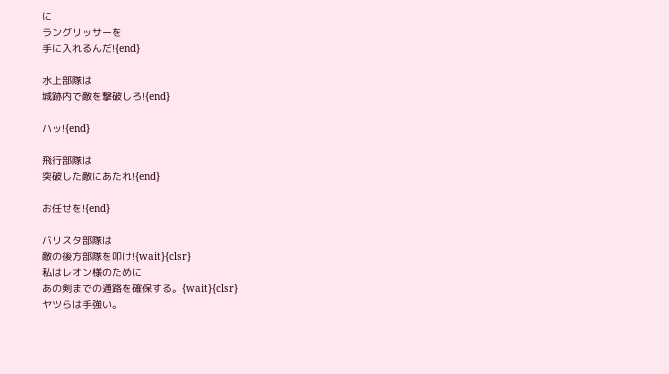に
ラングリッサーを
手に入れるんだ!{end}

水上部隊は
城跡内で敵を撃破しろ!{end}

ハッ!{end}

飛行部隊は
突破した敵にあたれ!{end}

お任せを!{end}

バリスタ部隊は
敵の後方部隊を叩け!{wait}{clsr}
私はレオン様のために
あの剣までの通路を確保する。{wait}{clsr}
ヤツらは手強い。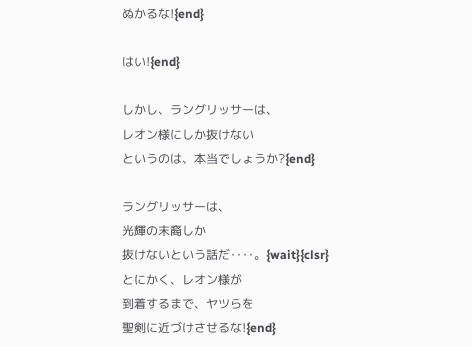ぬかるな!{end}

はい!{end}

しかし、ラングリッサーは、
レオン様にしか抜けない
というのは、本当でしょうか?{end}

ラングリッサーは、
光輝の末裔しか
抜けないという話だ‥‥。{wait}{clsr}
とにかく、レオン様が
到着するまで、ヤツらを
聖剣に近づけさせるな!{end}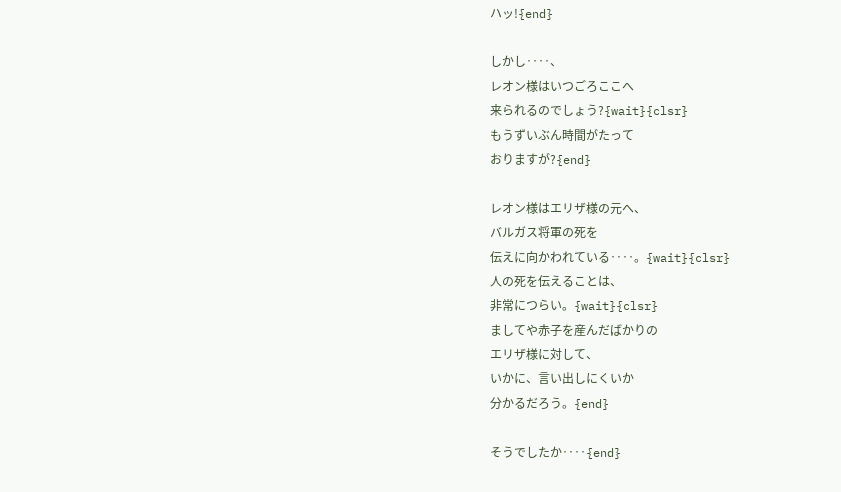ハッ!{end}

しかし‥‥、
レオン様はいつごろここへ
来られるのでしょう?{wait}{clsr}
もうずいぶん時間がたって
おりますが?{end}

レオン様はエリザ様の元へ、
バルガス将軍の死を
伝えに向かわれている‥‥。{wait}{clsr}
人の死を伝えることは、
非常につらい。{wait}{clsr}
ましてや赤子を産んだばかりの
エリザ様に対して、
いかに、言い出しにくいか
分かるだろう。{end}

そうでしたか‥‥{end}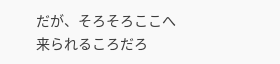だが、そろそろここへ
来られるころだろ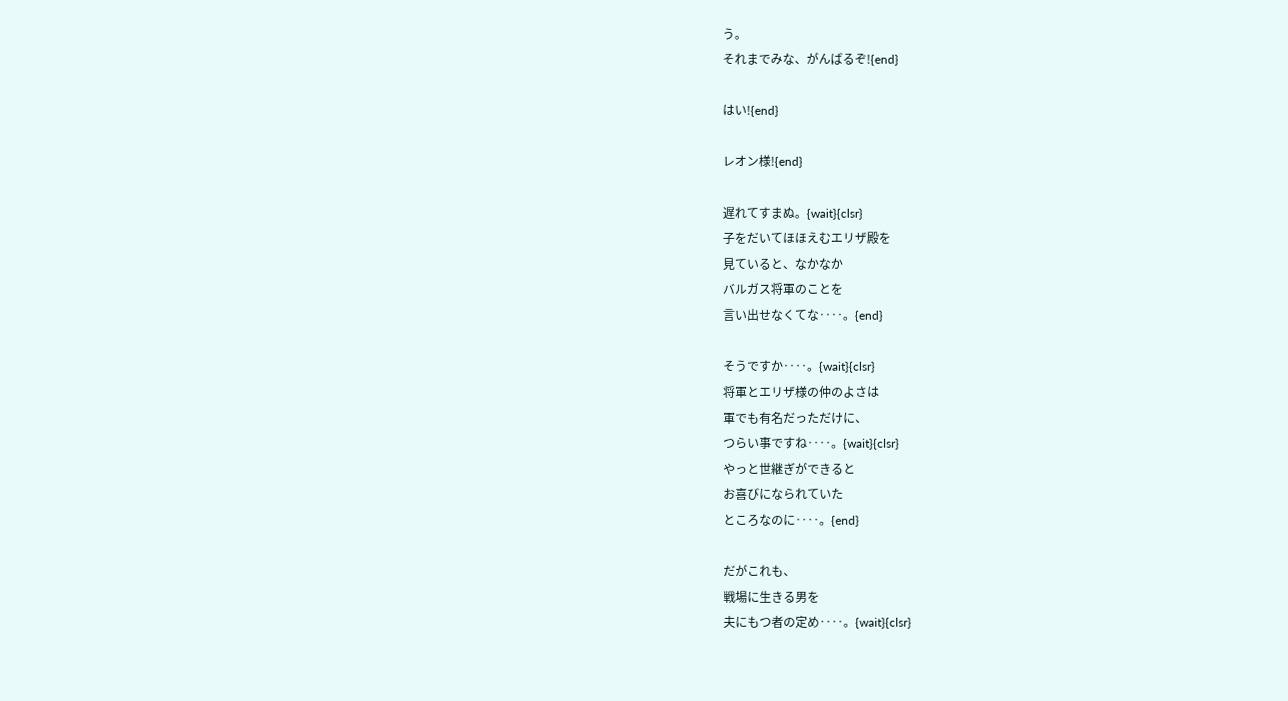う。
それまでみな、がんばるぞ!{end}

はい!{end}

レオン様!{end}

遅れてすまぬ。{wait}{clsr}
子をだいてほほえむエリザ殿を
見ていると、なかなか
バルガス将軍のことを
言い出せなくてな‥‥。{end}

そうですか‥‥。{wait}{clsr}
将軍とエリザ様の仲のよさは
軍でも有名だっただけに、
つらい事ですね‥‥。{wait}{clsr}
やっと世継ぎができると
お喜びになられていた
ところなのに‥‥。{end}

だがこれも、
戦場に生きる男を
夫にもつ者の定め‥‥。{wait}{clsr}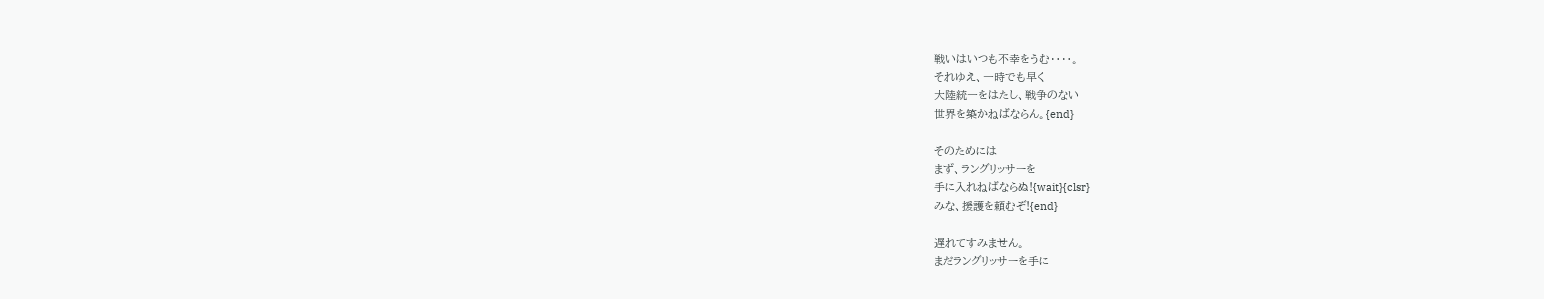戦いはいつも不幸をうむ‥‥。
それゆえ、一時でも早く
大陸統一をはたし、戦争のない
世界を築かねばならん。{end}

そのためには
まず、ラングリッサーを
手に入れねばならぬ!{wait}{clsr}
みな、援護を頼むぞ!{end}

遅れてすみません。
まだラングリッサーを手に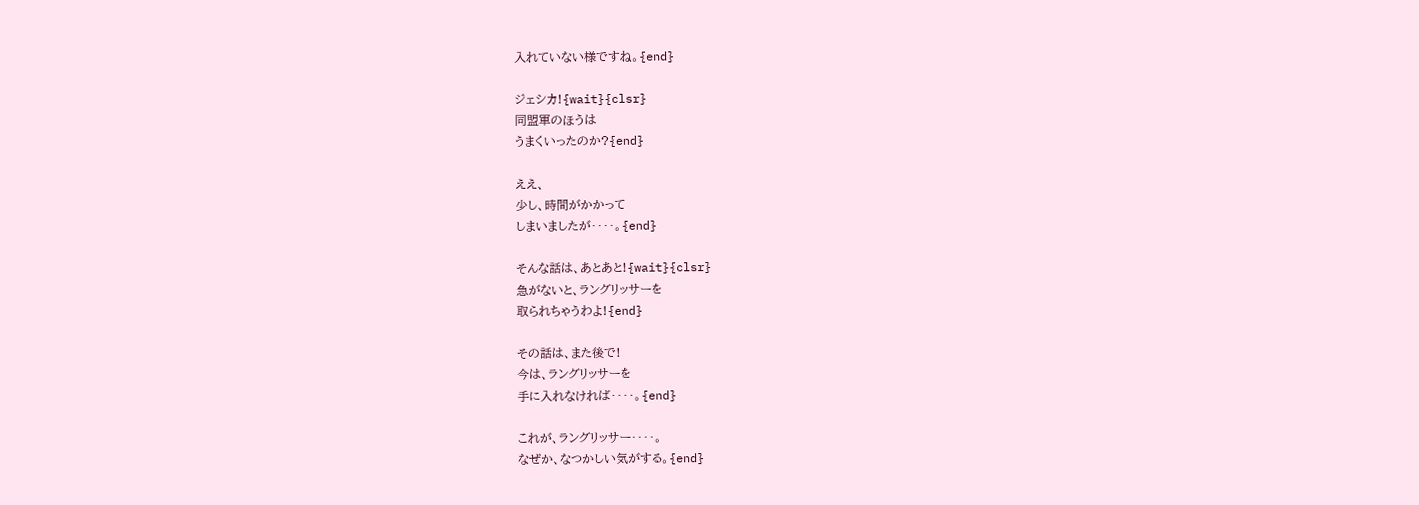入れていない様ですね。{end}

ジェシカ!{wait}{clsr}
同盟軍のほうは
うまくいったのか?{end}

ええ、
少し、時間がかかって
しまいましたが‥‥。{end}

そんな話は、あとあと!{wait}{clsr}
急がないと、ラングリッサーを
取られちゃうわよ!{end}

その話は、また後で!
今は、ラングリッサーを
手に入れなければ‥‥。{end}

これが、ラングリッサー‥‥。
なぜか、なつかしい気がする。{end}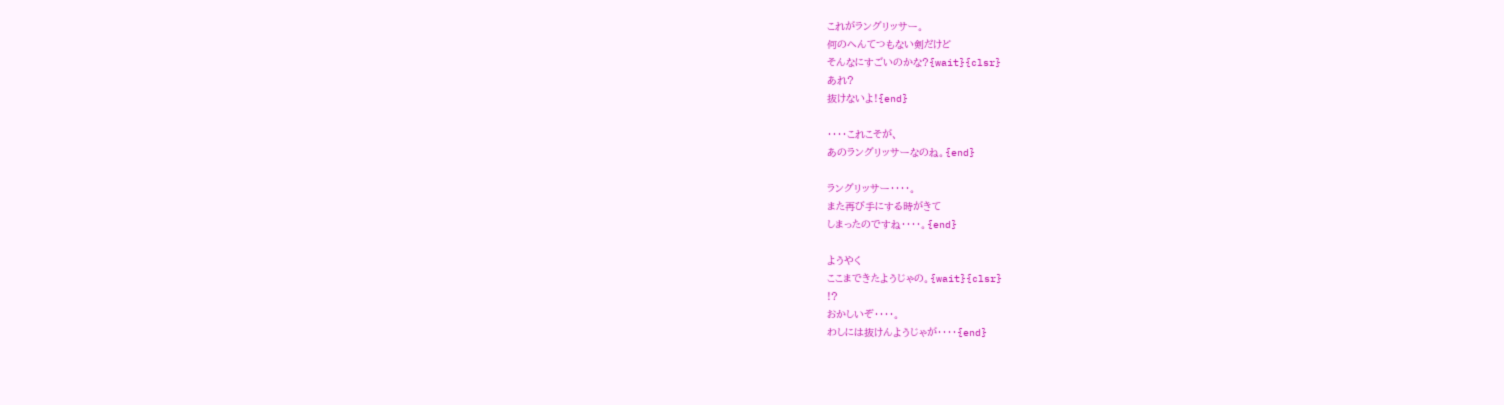これがラングリッサー。
何のへんてつもない剣だけど
そんなにすごいのかな?{wait}{clsr}
あれ?
抜けないよ!{end}

‥‥これこそが、
あのラングリッサーなのね。{end}

ラングリッサー‥‥。
また再び手にする時がきて
しまったのですね‥‥。{end}

ようやく
ここまできたようじゃの。{wait}{clsr}
!?
おかしいぞ‥‥。
わしには抜けんようじゃが‥‥{end}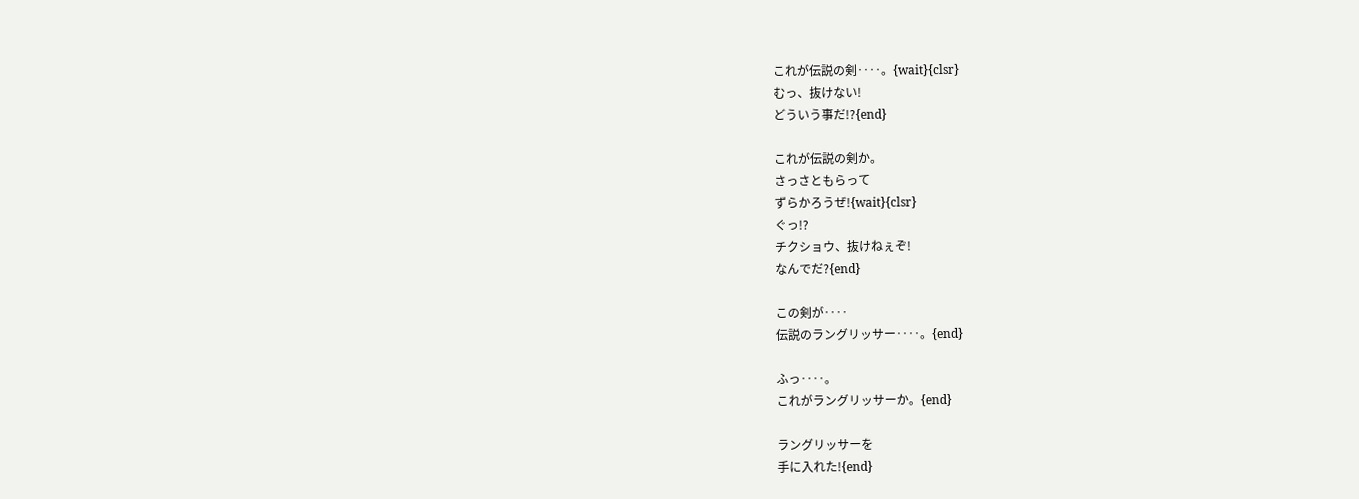これが伝説の剣‥‥。{wait}{clsr}
むっ、抜けない!
どういう事だ!?{end}

これが伝説の剣か。
さっさともらって
ずらかろうぜ!{wait}{clsr}
ぐっ!?
チクショウ、抜けねぇぞ!
なんでだ?{end}

この剣が‥‥
伝説のラングリッサー‥‥。{end}

ふっ‥‥。
これがラングリッサーか。{end}

ラングリッサーを
手に入れた!{end}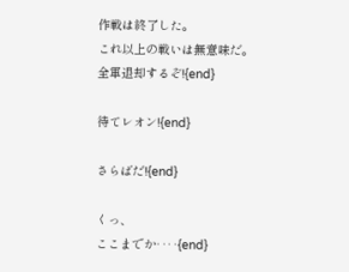作戦は終了した。
これ以上の戦いは無意味だ。
全軍退却するぞ!{end}

待てレオン!{end}

さらばだ!{end}

くっ、
ここまでか‥‥{end}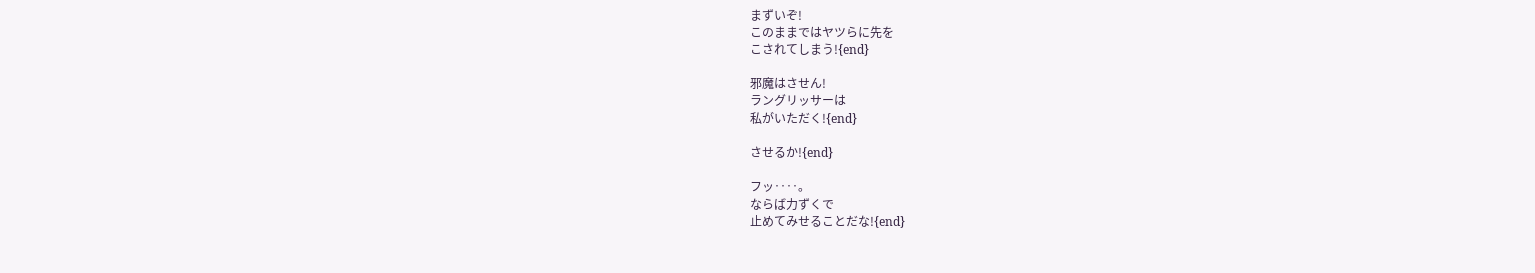まずいぞ!
このままではヤツらに先を
こされてしまう!{end}

邪魔はさせん!
ラングリッサーは
私がいただく!{end}

させるか!{end}

フッ‥‥。
ならば力ずくで
止めてみせることだな!{end}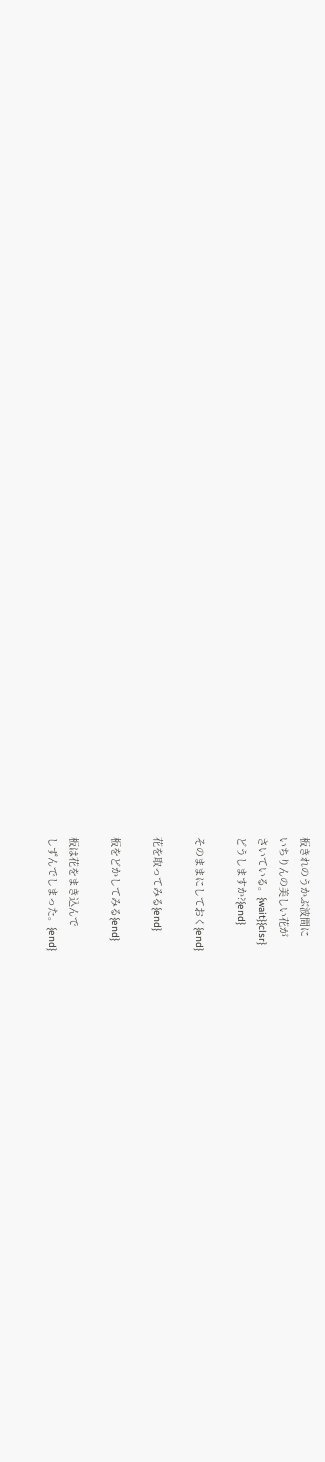板きれのうかぶ波間に
いちりんの美しい花が
さいている。{wait}{clsr}
どうしますか?{end}

そのままにしておく{end}

花を取ってみる{end}

板をどかしてみる{end}

板は花をまき込んで
しずんでしまった。{end}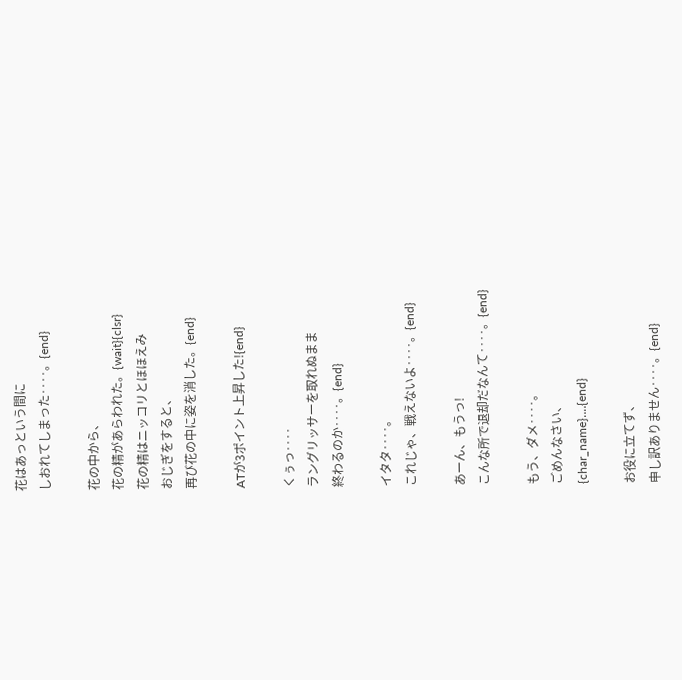花はあっという間に
しおれてしまった‥‥。{end}

花の中から、
花の精があらわれた。{wait}{clsr}
花の精はニッコリとほほえみ
おじぎをすると、
再び花の中に姿を消した。{end}

ATが3ポイント上昇した!{end}

くぅっ‥‥
ラングリッサーを取れぬまま
終わるのか‥‥。{end}

イタタ‥‥。
これじゃ、戦えないよ‥‥。{end}

あーん、もうっ!
こんな所で退却だなんて‥‥。{end}

もう、ダメ‥‥。
ごめんなさい、
{char_name}‥‥{end}

お役に立てず、
申し訳ありません‥‥。{end}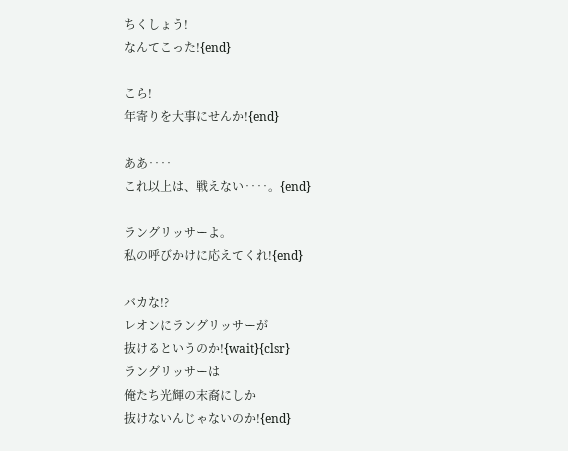ちくしょう!
なんてこった!{end}

こら!
年寄りを大事にせんか!{end}

ああ‥‥
これ以上は、戦えない‥‥。{end}

ラングリッサーよ。
私の呼びかけに応えてくれ!{end}

バカな!?
レオンにラングリッサーが
抜けるというのか!{wait}{clsr}
ラングリッサーは
俺たち光輝の末裔にしか
抜けないんじゃないのか!{end}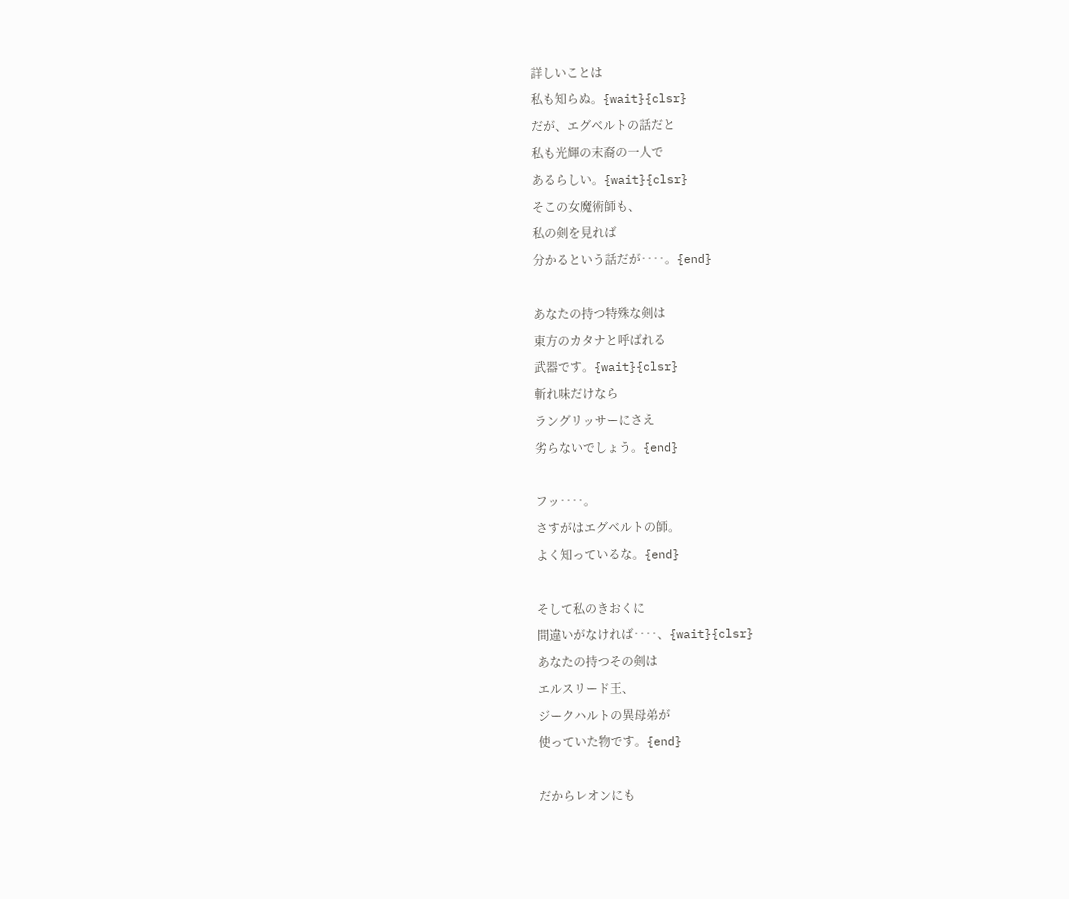詳しいことは
私も知らぬ。{wait}{clsr}
だが、エグベルトの話だと
私も光輝の末裔の一人で
あるらしい。{wait}{clsr}
そこの女魔術師も、
私の剣を見れば
分かるという話だが‥‥。{end}

あなたの持つ特殊な剣は
東方のカタナと呼ばれる
武器です。{wait}{clsr}
斬れ味だけなら
ラングリッサーにさえ
劣らないでしょう。{end}

フッ‥‥。
さすがはエグベルトの師。
よく知っているな。{end}

そして私のきおくに
間違いがなければ‥‥、{wait}{clsr}
あなたの持つその剣は
エルスリード王、
ジークハルトの異母弟が
使っていた物です。{end}

だからレオンにも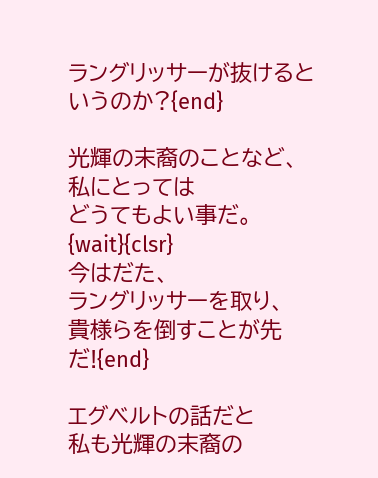ラングリッサーが抜けると
いうのか?{end}

光輝の末裔のことなど、
私にとっては
どうてもよい事だ。{wait}{clsr}
今はだた、
ラングリッサーを取り、
貴様らを倒すことが先だ!{end}

エグベルトの話だと
私も光輝の末裔の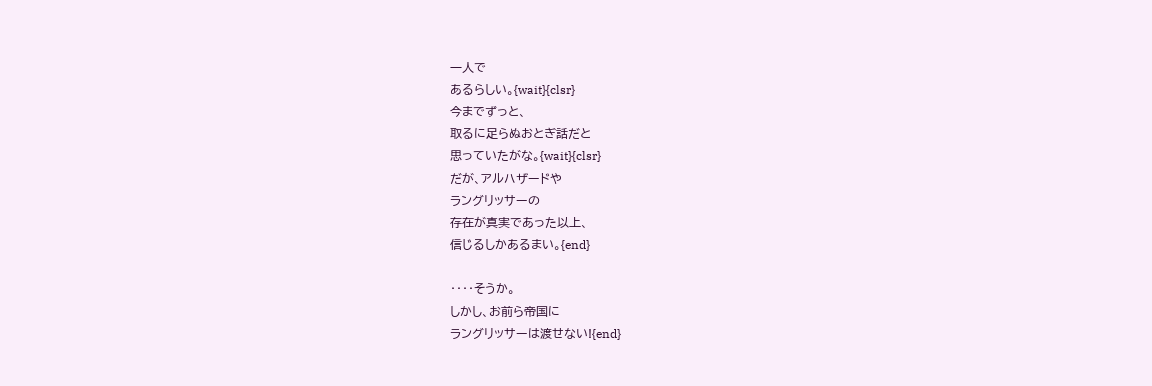一人で
あるらしい。{wait}{clsr}
今までずっと、
取るに足らぬおとぎ話だと
思っていたがな。{wait}{clsr}
だが、アルハザードや
ラングリッサーの
存在が真実であった以上、
信じるしかあるまい。{end}

‥‥そうか。
しかし、お前ら帝国に
ラングリッサーは渡せない!{end}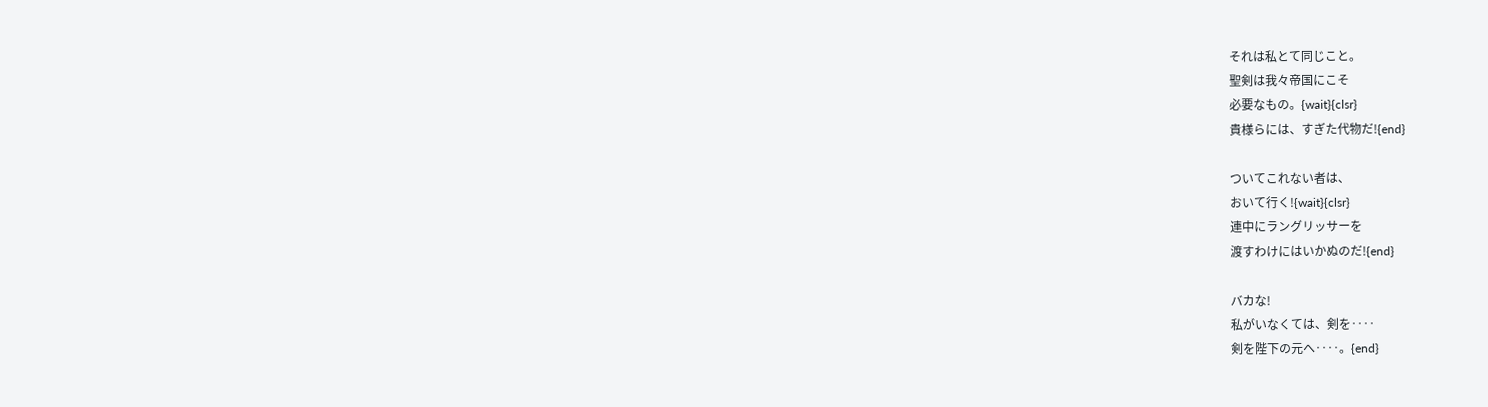それは私とて同じこと。
聖剣は我々帝国にこそ
必要なもの。{wait}{clsr}
貴様らには、すぎた代物だ!{end}

ついてこれない者は、
おいて行く!{wait}{clsr}
連中にラングリッサーを
渡すわけにはいかぬのだ!{end}

バカな!
私がいなくては、剣を‥‥
剣を陛下の元へ‥‥。{end}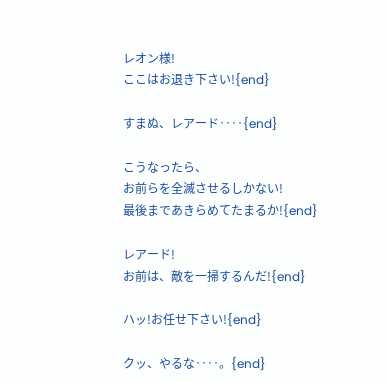レオン様!
ここはお退き下さい!{end}

すまぬ、レアード‥‥{end}

こうなったら、
お前らを全滅させるしかない!
最後まであきらめてたまるか!{end}

レアード!
お前は、敵を一掃するんだ!{end}

ハッ!お任せ下さい!{end}

クッ、やるな‥‥。{end}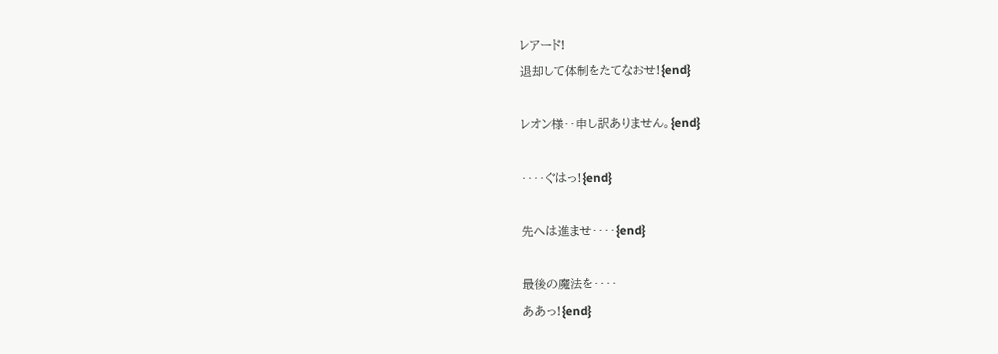レアード!
退却して体制をたてなおせ!{end}

レオン様‥申し訳ありません。{end}

‥‥ぐはっ!{end}

先へは進ませ‥‥{end}

最後の魔法を‥‥
ああっ!{end}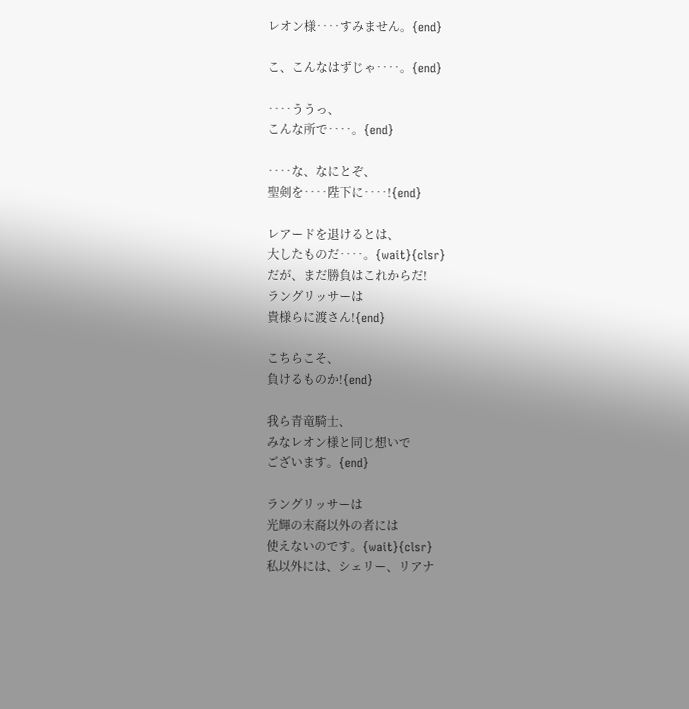レオン様‥‥すみません。{end}

こ、こんなはずじゃ‥‥。{end}

‥‥ううっ、
こんな所で‥‥。{end}

‥‥な、なにとぞ、
聖剣を‥‥陛下に‥‥!{end}

レアードを退けるとは、
大したものだ‥‥。{wait}{clsr}
だが、まだ勝負はこれからだ!
ラングリッサーは
貴様らに渡さん!{end}

こちらこそ、
負けるものか!{end}

我ら青竜騎士、
みなレオン様と同じ想いで
ございます。{end}

ラングリッサーは
光輝の末裔以外の者には
使えないのです。{wait}{clsr}
私以外には、シェリー、リアナ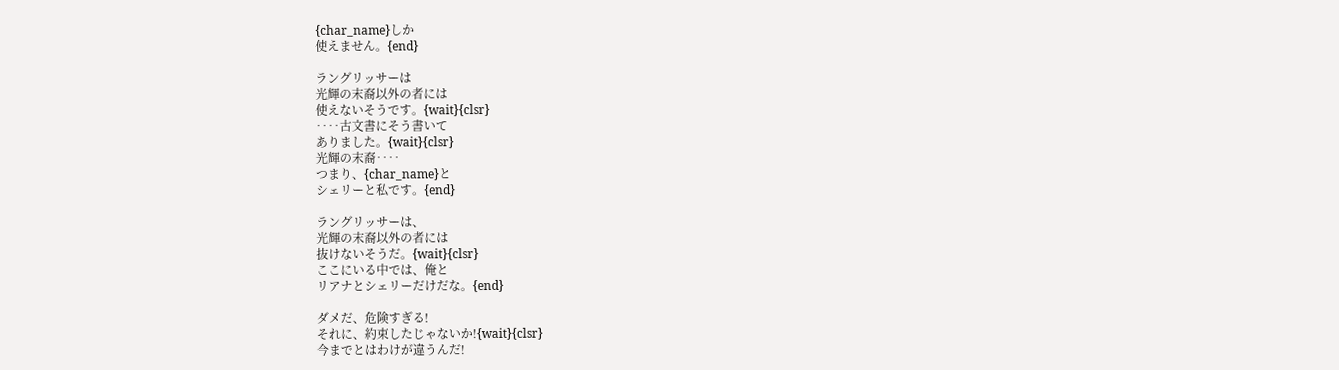{char_name}しか
使えません。{end}

ラングリッサーは
光輝の末裔以外の者には
使えないそうです。{wait}{clsr}
‥‥古文書にそう書いて
ありました。{wait}{clsr}
光輝の末裔‥‥
つまり、{char_name}と
シェリーと私です。{end}

ラングリッサーは、
光輝の末裔以外の者には
抜けないそうだ。{wait}{clsr}
ここにいる中では、俺と
リアナとシェリーだけだな。{end}

ダメだ、危険すぎる!
それに、約束したじゃないか!{wait}{clsr}
今までとはわけが違うんだ!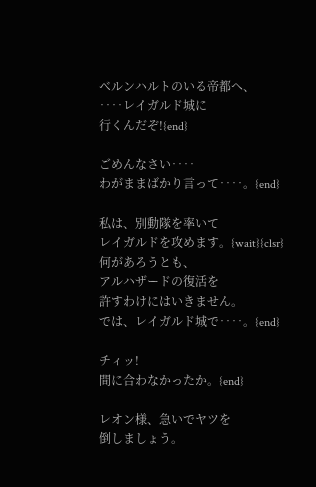ベルンハルトのいる帝都へ、
‥‥レイガルド城に
行くんだぞ!{end}

ごめんなさい‥‥
わがままばかり言って‥‥。{end}

私は、別動隊を率いて
レイガルドを攻めます。{wait}{clsr}
何があろうとも、
アルハザードの復活を
許すわけにはいきません。
では、レイガルド城で‥‥。{end}

チィッ!
間に合わなかったか。{end}

レオン様、急いでヤツを
倒しましょう。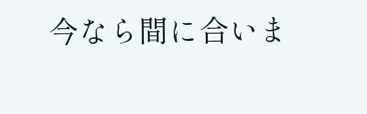今なら間に合いま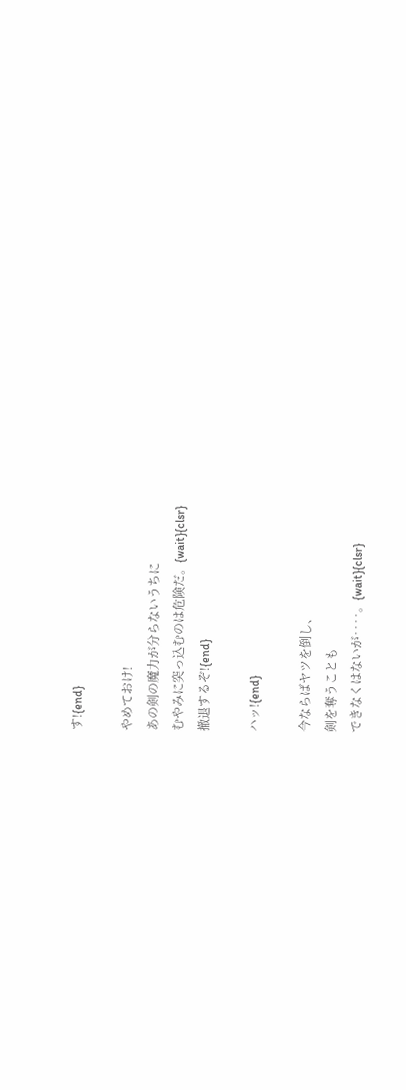す!{end}

やめておけ!
あの剣の魔力が分らないうちに
むやみに突っ込むのは危険だ。{wait}{clsr}
撤退するぞ!{end}

ハッ!{end}

今ならばヤツを倒し、
剣を奪うことも
できなくはないが‥‥。{wait}{clsr}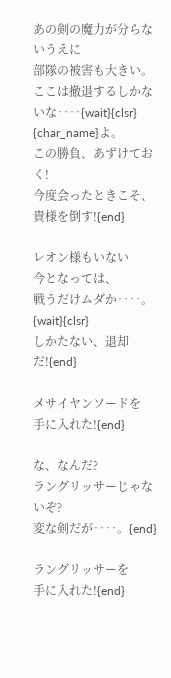あの剣の魔力が分らないうえに
部隊の被害も大きい。
ここは撤退するしかないな‥‥{wait}{clsr}
{char_name}よ。
この勝負、あずけておく!
今度会ったときこそ、
貴様を倒す!{end}

レオン様もいない
今となっては、
戦うだけムダか‥‥。{wait}{clsr}
しかたない、退却だ!{end}

メサイヤンソードを
手に入れた!{end}

な、なんだ?
ラングリッサーじゃないぞ?
変な剣だが‥‥。{end}

ラングリッサーを
手に入れた!{end}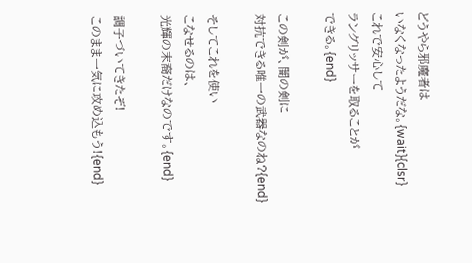どうやら邪魔者は
いなくなったようだな。{wait}{clsr}
これで安心して
ラングリッサーを取ることが
できる。{end}

この剣が、闇の剣に
対抗できる唯一の武器なのね?{end}

そしてこれを使い
こなせるのは、
光輝の末裔だけなのです。{end}

調子づいてきたぞ!
このまま一気に攻め込もう!{end}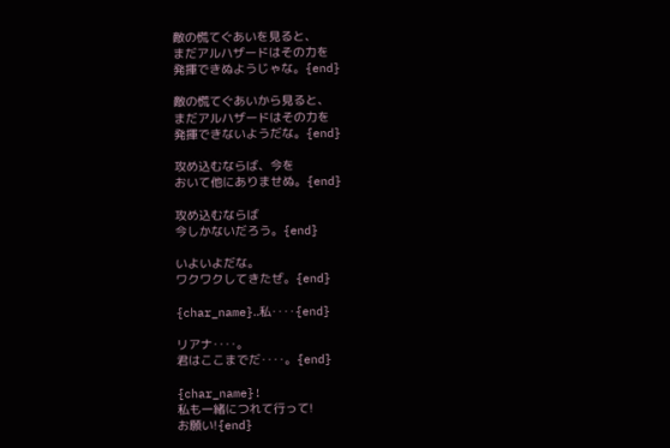敵の慌てぐあいを見ると、
まだアルハザードはその力を
発揮できぬようじゃな。{end}

敵の慌てぐあいから見ると、
まだアルハザードはその力を
発揮できないようだな。{end}

攻め込むならば、今を
おいて他にありませぬ。{end}

攻め込むならば
今しかないだろう。{end}

いよいよだな。
ワクワクしてきたぜ。{end}

{char_name}‥私‥‥{end}

リアナ‥‥。
君はここまでだ‥‥。{end}

{char_name}!
私も一緒につれて行って!
お願い!{end}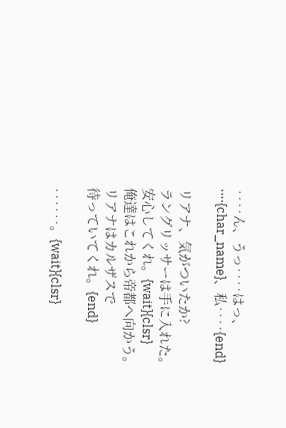‥‥ん、うっ‥‥はっ、
‥‥{char_name}、私‥‥{end}

リアナ、気がついたか?
ラングリッサーは手に入れた。
安心してくれ。{wait}{clsr}
俺達はこれから帝都へ向かう。
リアナはカルザスで
待っていてくれ。{end}

‥‥‥。{wait}{clsr}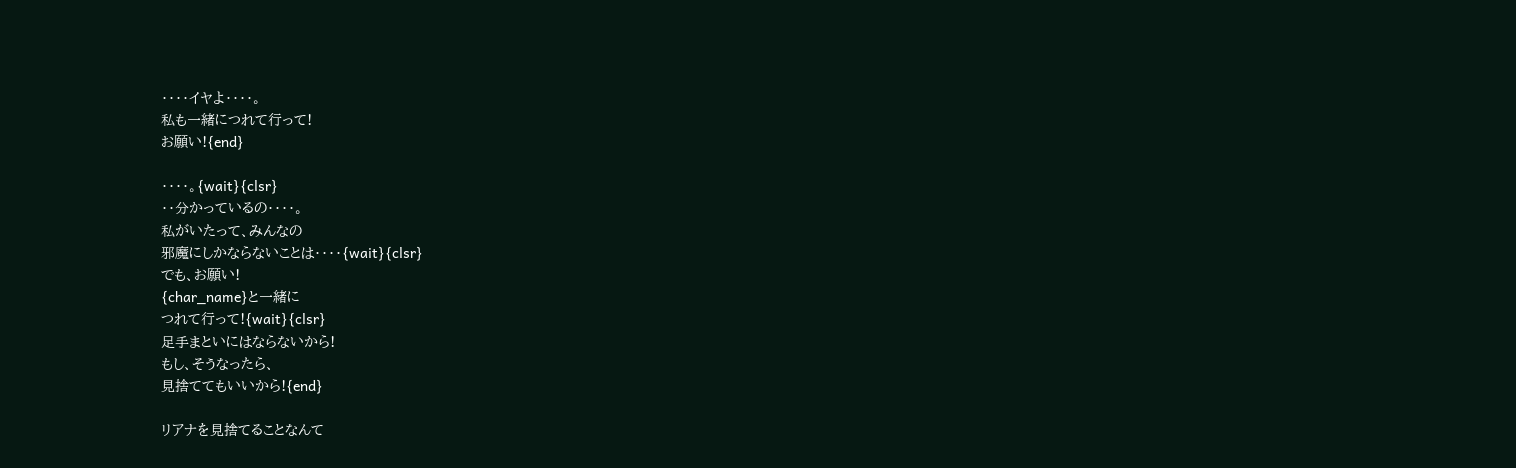‥‥イヤよ‥‥。
私も一緒につれて行って!
お願い!{end}

‥‥。{wait}{clsr}
‥分かっているの‥‥。
私がいたって、みんなの
邪魔にしかならないことは‥‥{wait}{clsr}
でも、お願い!
{char_name}と一緒に
つれて行って!{wait}{clsr}
足手まといにはならないから!
もし、そうなったら、
見捨ててもいいから!{end}

リアナを見捨てることなんて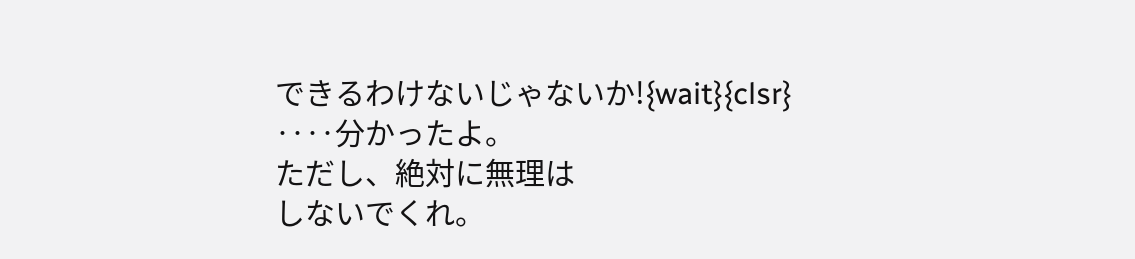できるわけないじゃないか!{wait}{clsr}
‥‥分かったよ。
ただし、絶対に無理は
しないでくれ。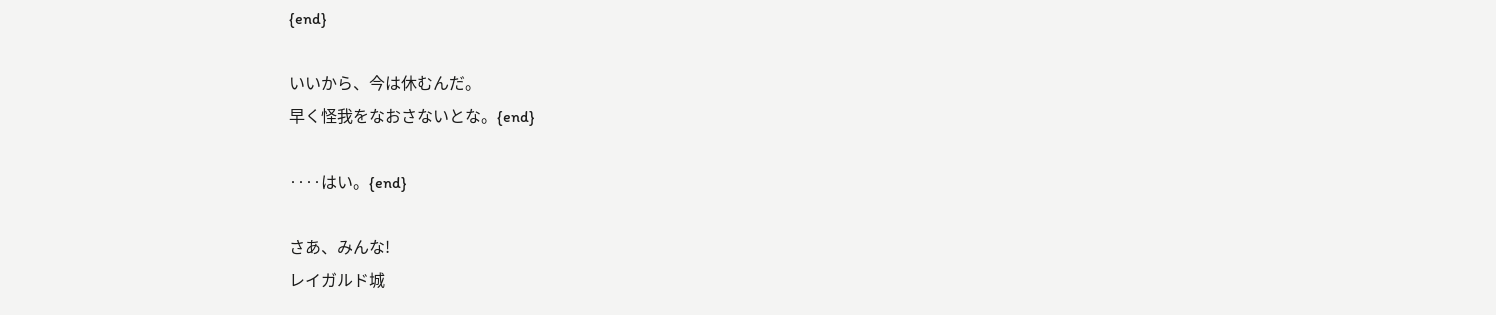{end}

いいから、今は休むんだ。
早く怪我をなおさないとな。{end}

‥‥はい。{end}

さあ、みんな!
レイガルド城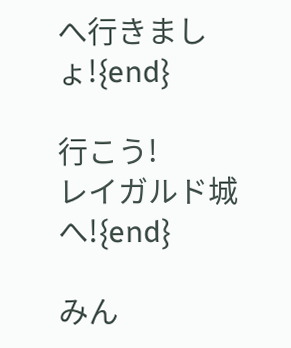へ行きましょ!{end}

行こう!
レイガルド城へ!{end}

みん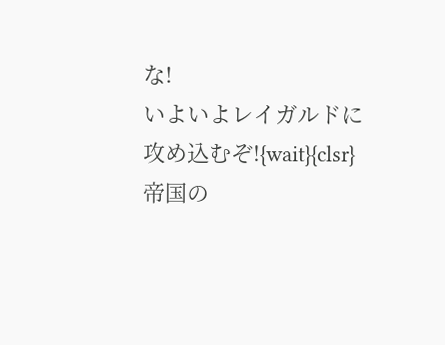な!
いよいよレイガルドに
攻め込むぞ!{wait}{clsr}
帝国の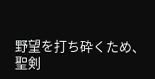野望を打ち砕くため、
聖剣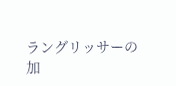ラングリッサーの
加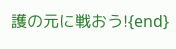護の元に戦おう!{end}